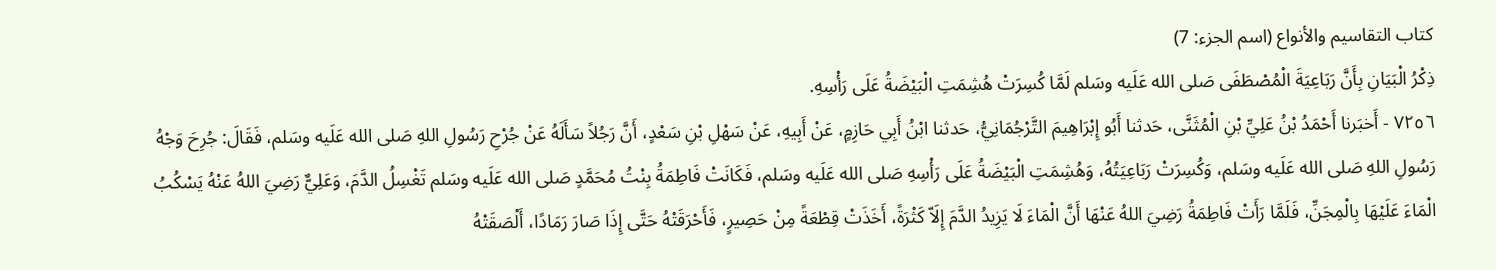كتاب التقاسيم والأنواع (اسم الجزء: 7)
ذِكْرُ الْبَيَانِ بِأَنَّ رَبَاعِيَةَ الْمُصْطَفَى صَلى الله عَلَيه وسَلم لَمَّا كُسِرَتْ هُشِمَتِ الْبَيْضَةُ عَلَى رَأْسِهِ.
٧٢٥٦ - أَخبَرنا أَحْمَدُ بْنُ عَلِيِّ بْنِ الْمُثَنَّى، حَدثنا أَبُو إِبْرَاهِيمَ التَّرْجُمَانِيُّ، حَدثنا ابْنُ أَبِي حَازِمٍ، عَنْ أَبِيهِ، عَنْ سَهْلِ بْنِ سَعْدٍ، أَنَّ رَجُلاً سَأَلَهُ عَنْ جُرْحِ رَسُولِ اللهِ صَلى الله عَلَيه وسَلم، فَقَالَ: جُرِحَ وَجْهُ رَسُولِ اللهِ صَلى الله عَلَيه وسَلم، وَكُسِرَتْ رَبَاعِيَتُهُ، وَهُشِمَتِ الْبَيْضَةُ عَلَى رَأْسِهِ صَلى الله عَلَيه وسَلم، فَكَانَتْ فَاطِمَةُ بِنْتُ مُحَمَّدٍ صَلى الله عَلَيه وسَلم تَغْسِلُ الدَّمَ، وَعَلِيٌّ رَضِيَ اللهُ عَنْهُ يَسْكُبُ الْمَاءَ عَلَيْهَا بِالْمِجَنِّ، فَلَمَّا رَأَتْ فَاطِمَةُ رَضِيَ اللهُ عَنْهَا أَنَّ الْمَاءَ لَا يَزِيدُ الدَّمَ إِلَاّ كَثْرَةً، أَخَذَتْ قِطْعَةً مِنْ حَصِيرٍ، فَأَحْرَقَتْهُ حَتَّى إِذَا صَارَ رَمَادًا، أَلْصَقَتْهُ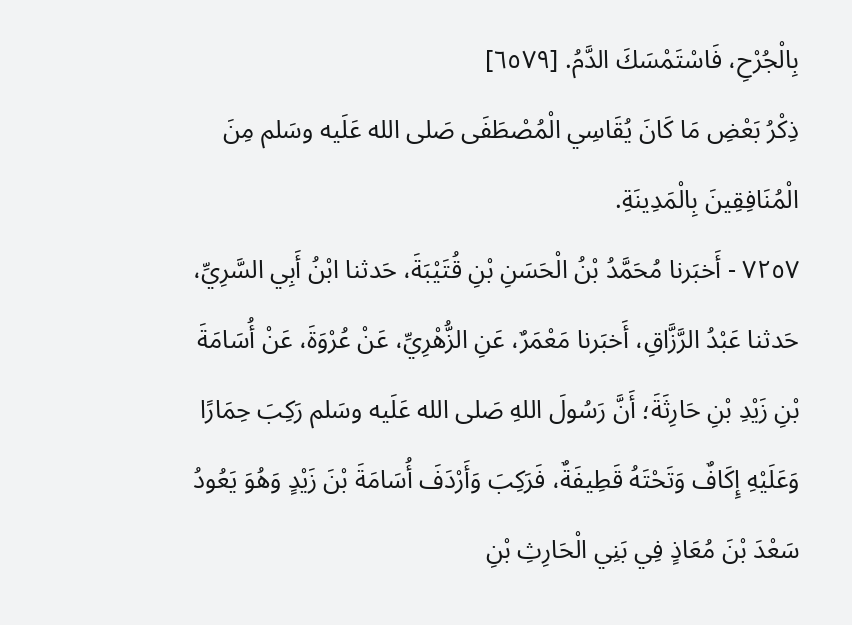بِالْجُرْحِ، فَاسْتَمْسَكَ الدَّمُ. [٦٥٧٩]
ذِكْرُ بَعْضِ مَا كَانَ يُقَاسِي الْمُصْطَفَى صَلى الله عَلَيه وسَلم مِنَ الْمُنَافِقِينَ بِالْمَدِينَةِ.
٧٢٥٧ - أَخبَرنا مُحَمَّدُ بْنُ الْحَسَنِ بْنِ قُتَيْبَةَ، حَدثنا ابْنُ أَبِي السَّرِيِّ، حَدثنا عَبْدُ الرَّزَّاقِ، أَخبَرنا مَعْمَرٌ، عَنِ الزُّهْرِيِّ، عَنْ عُرْوَةَ، عَنْ أُسَامَةَ بْنِ زَيْدِ بْنِ حَارِثَةَ؛ أَنَّ رَسُولَ اللهِ صَلى الله عَلَيه وسَلم رَكِبَ حِمَارًا وَعَلَيْهِ إِكَافٌ وَتَحْتَهُ قَطِيفَةٌ، فَرَكِبَ وَأَرْدَفَ أُسَامَةَ بْنَ زَيْدٍ وَهُوَ يَعُودُ سَعْدَ بْنَ مُعَاذٍ فِي بَنِي الْحَارِثِ بْنِ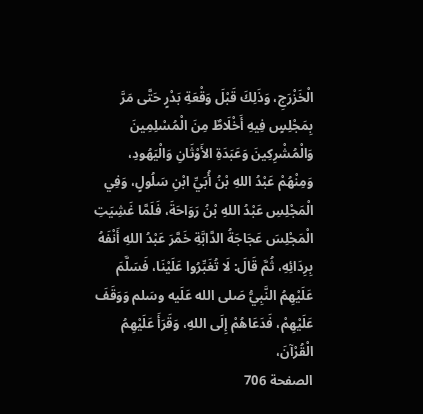الْخَزْرَجِ، وَذَلِكَ قَبْلَ وَقْعَةِ بَدْرٍ حَتَّى مَرَّ بِمَجْلِسٍ فِيهِ أَخْلَاطٌ مِنَ الْمُسْلِمِينَ وَالْمُشْرِكِينَ وَعَبَدَةِ الأَوْثَانِ وَالْيَهُودِ، وَمِنْهُمْ عَبْدُ اللهِ بْنُ أُبَيِّ ابْنِ سَلُولٍ، وَفِي الْمَجْلِسِ عَبْدُ اللهِ بْنُ رَوَاحَةَ، فَلَمَّا غَشِيَتِ الْمَجْلِسَ عَجَاجَةُ الدَّابَّةِ خَمَّرَ عَبْدُ اللهِ أَنْفَهُ بِرِدَائِهِ، ثُمَّ قَالَ: لَا تُغَبِّرُوا عَلَيْنَا، فَسَلَّمَ عَلَيْهِمُ النَّبِيُّ صَلى الله عَلَيه وسَلم وَوَقَفَ عَلَيْهِمْ، فَدَعَاهُمْ إِلَى اللهِ، وَقَرَأَ عَلَيْهِمُ الْقُرْآنَ،
الصفحة 706